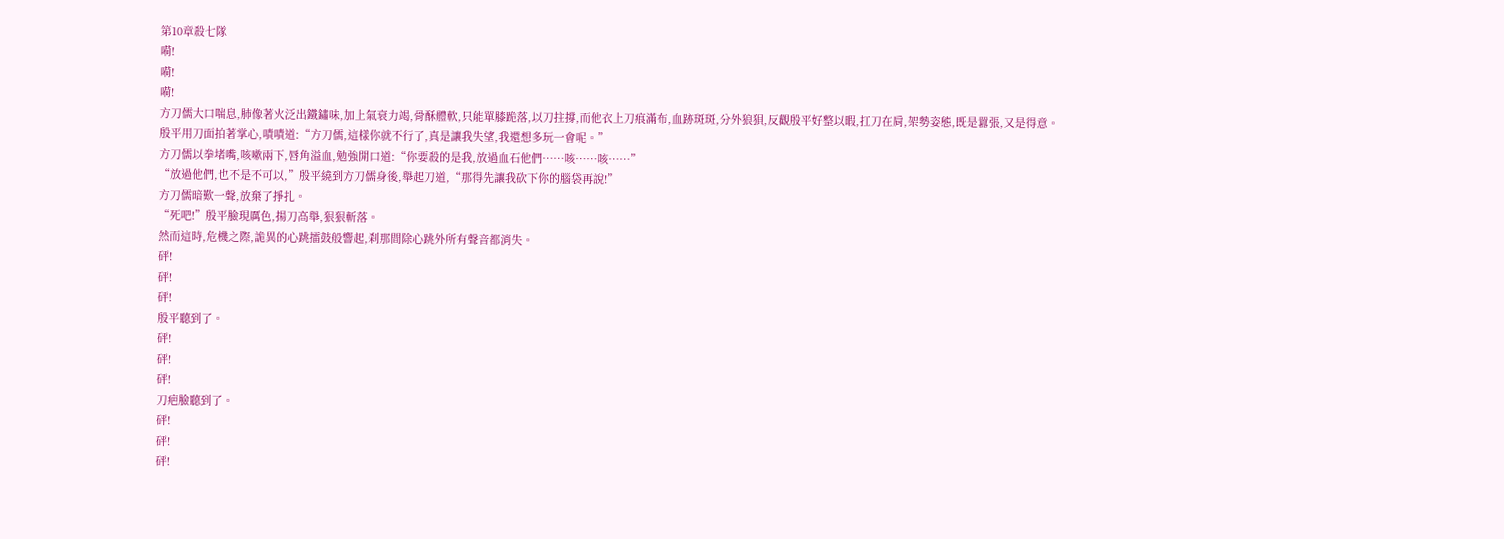第10章殺七隊
嗬!
嗬!
嗬!
方刀儒大口喘息,肺像著火泛出鐵鏽味,加上氣衰力竭,骨酥體軟,只能單膝跪落,以刀拄撐,而他衣上刀痕滿布,血跡斑斑,分外狼狽,反觀殷平好整以暇,扛刀在肩,架勢姿態,既是囂張,又是得意。
殷平用刀面拍著掌心,嘖嘖道:“方刀儒,這樣你就不行了,真是讓我失望,我還想多玩一會呢。”
方刀儒以拳堵嘴,咳嗽兩下,唇角溢血,勉強開口道:“你要殺的是我,放過血石他們……咳……咳……”
“放過他們,也不是不可以,”殷平繞到方刀儒身後,舉起刀道,“那得先讓我砍下你的腦袋再說!”
方刀儒暗歎一聲,放棄了掙扎。
“死吧!”殷平臉現厲色,揚刀高舉,狠狠斬落。
然而這時,危機之際,詭異的心跳擂鼓般響起,刹那間除心跳外所有聲音都消失。
砰!
砰!
砰!
殷平聽到了。
砰!
砰!
砰!
刀疤臉聽到了。
砰!
砰!
砰!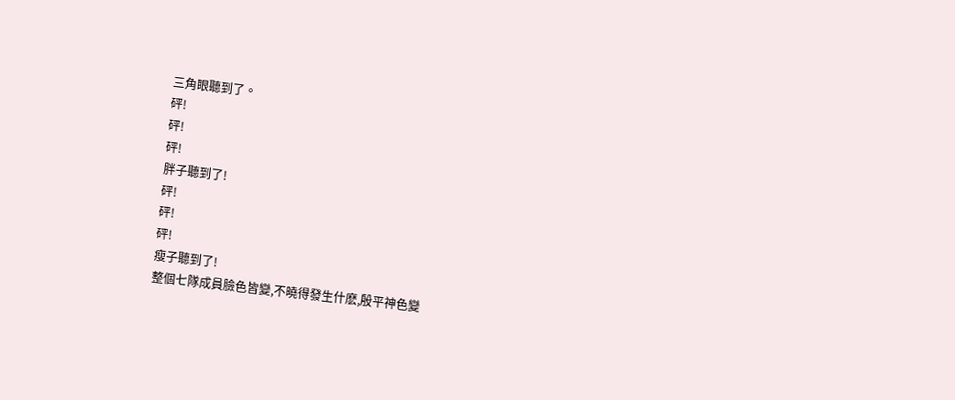三角眼聽到了。
砰!
砰!
砰!
胖子聽到了!
砰!
砰!
砰!
瘦子聽到了!
整個七隊成員臉色皆變,不曉得發生什麽,殷平神色變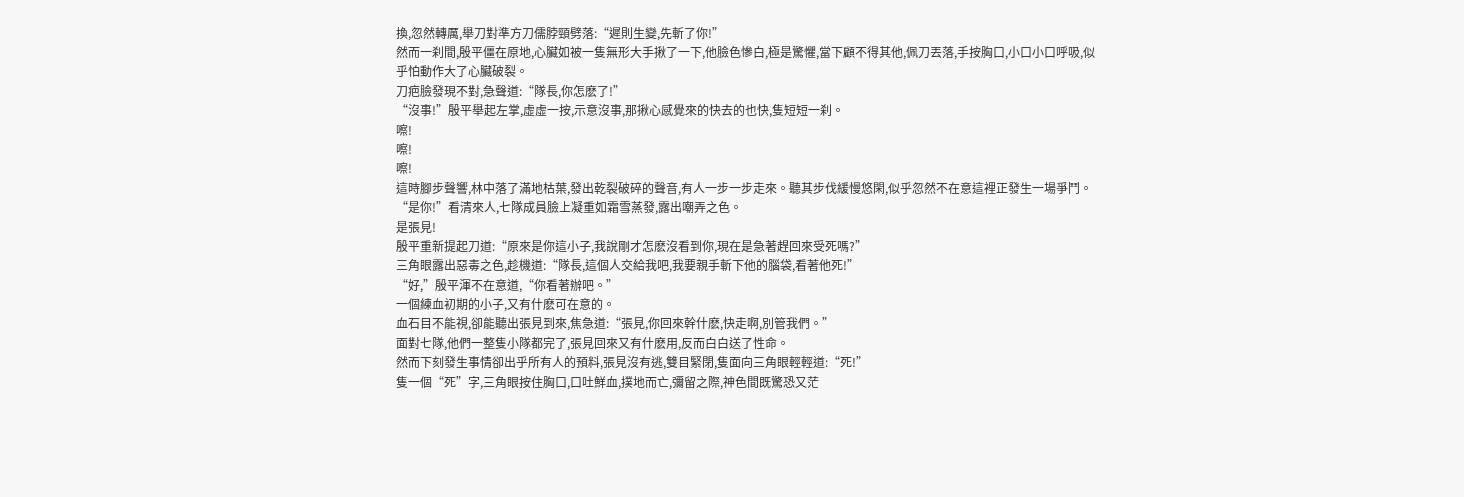換,忽然轉厲,舉刀對準方刀儒脖頸劈落:“遲則生變,先斬了你!”
然而一刹間,殷平僵在原地,心臟如被一隻無形大手揪了一下,他臉色慘白,極是驚懼,當下顧不得其他,佩刀丟落,手按胸口,小口小口呼吸,似乎怕動作大了心臟破裂。
刀疤臉發現不對,急聲道:“隊長,你怎麽了!”
“沒事!”殷平舉起左掌,虛虛一按,示意沒事,那揪心感覺來的快去的也快,隻短短一刹。
嚓!
嚓!
嚓!
這時腳步聲響,林中落了滿地枯葉,發出乾裂破碎的聲音,有人一步一步走來。聽其步伐緩慢悠閑,似乎忽然不在意這裡正發生一場爭鬥。
“是你!”看清來人,七隊成員臉上凝重如霜雪蒸發,露出嘲弄之色。
是張見!
殷平重新提起刀道:“原來是你這小子,我說剛才怎麽沒看到你,現在是急著趕回來受死嗎?”
三角眼露出惡毒之色,趁機道:“隊長,這個人交給我吧,我要親手斬下他的腦袋,看著他死!”
“好,”殷平渾不在意道,“你看著辦吧。”
一個練血初期的小子,又有什麽可在意的。
血石目不能視,卻能聽出張見到來,焦急道:“張見,你回來幹什麽,快走啊,別管我們。”
面對七隊,他們一整隻小隊都完了,張見回來又有什麽用,反而白白送了性命。
然而下刻發生事情卻出乎所有人的預料,張見沒有逃,雙目緊閉,隻面向三角眼輕輕道:“死!”
隻一個“死”字,三角眼按住胸口,口吐鮮血,撲地而亡,彌留之際,神色間既驚恐又茫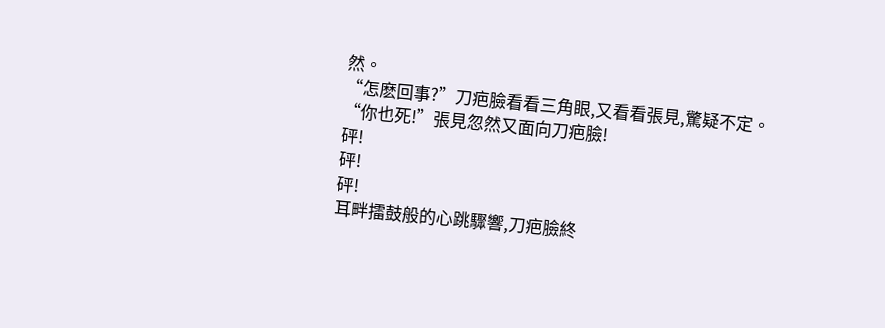然。
“怎麽回事?”刀疤臉看看三角眼,又看看張見,驚疑不定。
“你也死!”張見忽然又面向刀疤臉!
砰!
砰!
砰!
耳畔擂鼓般的心跳驟響,刀疤臉終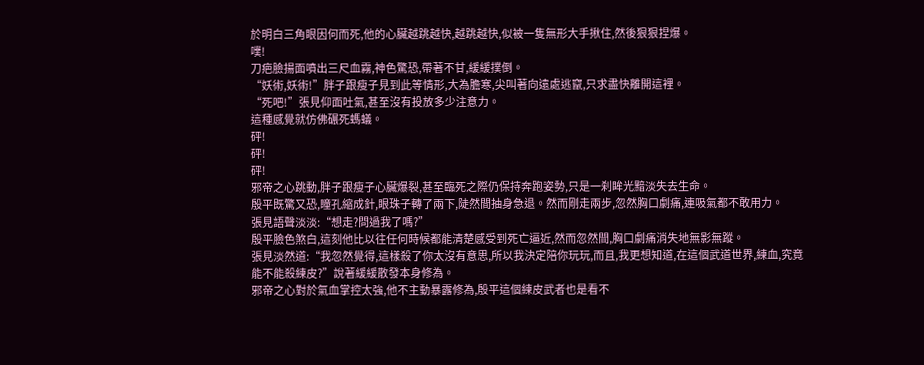於明白三角眼因何而死,他的心臟越跳越快,越跳越快,似被一隻無形大手揪住,然後狠狠捏爆。
噗!
刀疤臉揚面噴出三尺血霧,神色驚恐,帶著不甘,緩緩撲倒。
“妖術,妖術!”胖子跟瘦子見到此等情形,大為膽寒,尖叫著向遠處逃竄,只求盡快離開這裡。
“死吧!”張見仰面吐氣,甚至沒有投放多少注意力。
這種感覺就仿佛碾死螞蟻。
砰!
砰!
砰!
邪帝之心跳動,胖子跟瘦子心臟爆裂,甚至臨死之際仍保持奔跑姿勢,只是一刹眸光黯淡失去生命。
殷平既驚又恐,瞳孔縮成針,眼珠子轉了兩下,陡然間抽身急退。然而剛走兩步,忽然胸口劇痛,連吸氣都不敢用力。
張見語聲淡淡:“想走?問過我了嗎?”
殷平臉色煞白,這刻他比以往任何時候都能清楚感受到死亡逼近,然而忽然間,胸口劇痛消失地無影無蹤。
張見淡然道:“我忽然覺得,這樣殺了你太沒有意思,所以我決定陪你玩玩,而且,我更想知道,在這個武道世界,練血,究竟能不能殺練皮?”說著緩緩散發本身修為。
邪帝之心對於氣血掌控太強,他不主動暴露修為,殷平這個練皮武者也是看不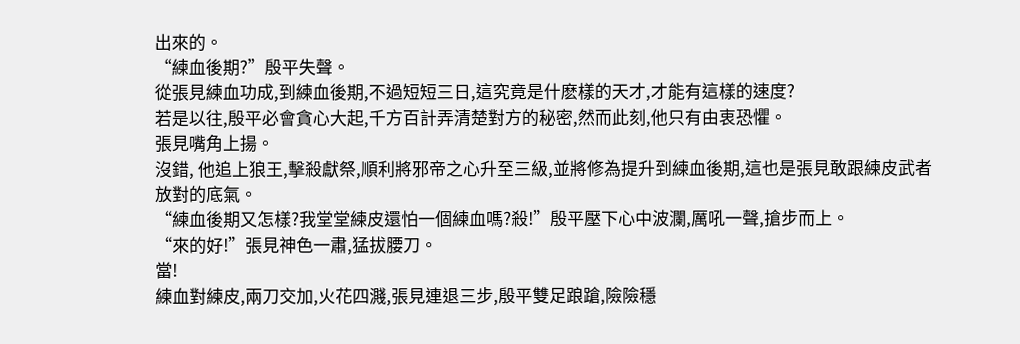出來的。
“練血後期?”殷平失聲。
從張見練血功成,到練血後期,不過短短三日,這究竟是什麽樣的天才,才能有這樣的速度?
若是以往,殷平必會貪心大起,千方百計弄清楚對方的秘密,然而此刻,他只有由衷恐懼。
張見嘴角上揚。
沒錯, 他追上狼王,擊殺獻祭,順利將邪帝之心升至三級,並將修為提升到練血後期,這也是張見敢跟練皮武者放對的底氣。
“練血後期又怎樣?我堂堂練皮還怕一個練血嗎?殺!”殷平壓下心中波瀾,厲吼一聲,搶步而上。
“來的好!”張見神色一肅,猛拔腰刀。
當!
練血對練皮,兩刀交加,火花四濺,張見連退三步,殷平雙足踉蹌,險險穩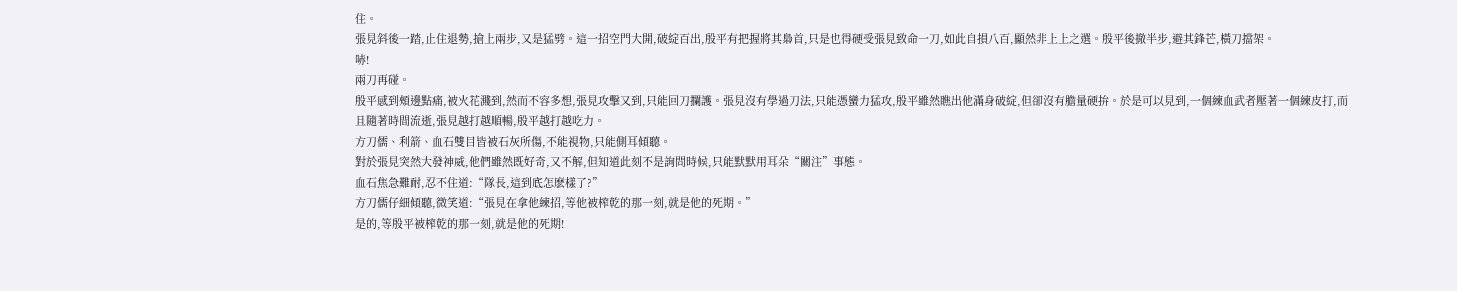住。
張見斜後一踏,止住退勢,搶上兩步,又是猛劈。這一招空門大開,破綻百出,殷平有把握將其梟首,只是也得硬受張見致命一刀,如此自損八百,顯然非上上之選。殷平後撤半步,避其鋒芒,橫刀擋架。
哧!
兩刀再碰。
殷平感到頰邊點痛,被火花濺到,然而不容多想,張見攻擊又到,只能回刀攔護。張見沒有學過刀法,只能憑蠻力猛攻,殷平雖然瞧出他滿身破綻,但卻沒有膽量硬拚。於是可以見到,一個練血武者壓著一個練皮打,而且隨著時間流逝,張見越打越順暢,殷平越打越吃力。
方刀儒、利箭、血石雙目皆被石灰所傷,不能視物,只能側耳傾聽。
對於張見突然大發神威,他們雖然既好奇,又不解,但知道此刻不是詢問時候,只能默默用耳朵“關注”事態。
血石焦急難耐,忍不住道:“隊長,這到底怎麽樣了?”
方刀儒仔細傾聽,微笑道:“張見在拿他練招,等他被榨乾的那一刻,就是他的死期。”
是的,等殷平被榨乾的那一刻,就是他的死期!